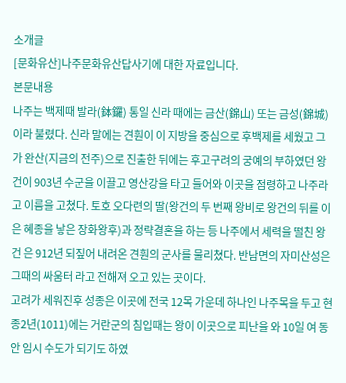소개글
[문화유산]나주문화유산답사기에 대한 자료입니다.
본문내용
나주는 백제때 발라(鉢鑼) 통일 신라 때에는 금산(錦山) 또는 금성(錦城) 이라 불렸다. 신라 말에는 견훤이 이 지방을 중심으로 후백제를 세웠고 그가 완산(지금의 전주)으로 진출한 뒤에는 후고구려의 궁예의 부하였던 왕건이 903년 수군을 이끌고 영산강을 타고 들어와 이곳을 점령하고 나주라고 이름을 고쳤다. 토호 오다련의 딸(왕건의 두 번째 왕비로 왕건의 뒤를 이은 혜종을 낳은 장화왕후)과 정략결혼을 하는 등 나주에서 세력을 떨친 왕건 은 912년 되짚어 내려온 견훤의 군사를 물리쳤다. 반남면의 자미산성은 그때의 싸움터 라고 전해져 오고 있는 곳이다.
고려가 세워진후 성종은 이곳에 전국 12목 가운데 하나인 나주목을 두고 현종2년(1011)에는 거란군의 침입때는 왕이 이곳으로 피난을 와 10일 여 동안 임시 수도가 되기도 하였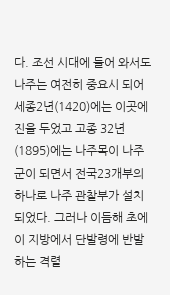다. 조선 시대에 들어 와서도 나주는 여전히 중요시 되어 세종2년(1420)에는 이곳에 진을 두었고 고종 32년(1895)에는 나주목이 나주군이 되면서 전국23개부의 하나로 나주 관찰부가 설치 되었다. 그러나 이듬해 초에 이 지방에서 단발령에 반발 하는 격렬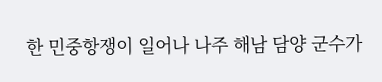한 민중항쟁이 일어나 나주 해남 담양 군수가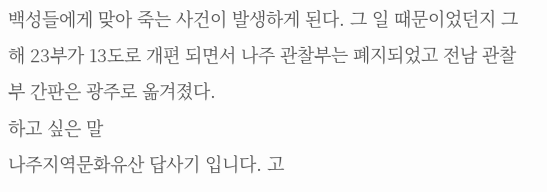백성들에게 맞아 죽는 사건이 발생하게 된다. 그 일 때문이었던지 그해 23부가 13도로 개편 되면서 나주 관찰부는 폐지되었고 전남 관찰부 간판은 광주로 옮겨졌다.
하고 싶은 말
나주지역문화유산 답사기 입니다. 고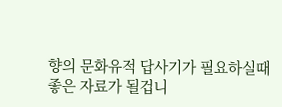향의 문화유적 답사기가 필요하실때 좋은 자료가 될겁니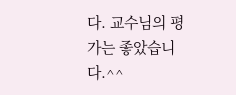다. 교수님의 평가는 좋았습니다.^^